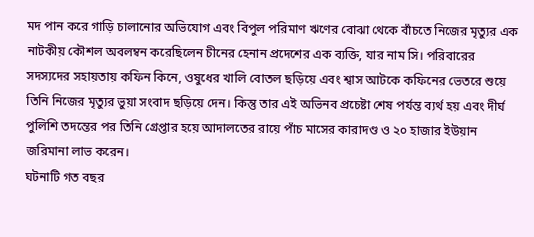মদ পান করে গাড়ি চালানোর অভিযোগ এবং বিপুল পরিমাণ ঋণের বোঝা থেকে বাঁচতে নিজের মৃত্যুর এক নাটকীয় কৌশল অবলম্বন করেছিলেন চীনের হেনান প্রদেশের এক ব্যক্তি, যার নাম সি। পরিবারের সদস্যদের সহায়তায় কফিন কিনে, ওষুধের খালি বোতল ছড়িয়ে এবং শ্বাস আটকে কফিনের ভেতরে শুয়ে তিনি নিজের মৃত্যুর ভুয়া সংবাদ ছড়িয়ে দেন। কিন্তু তার এই অভিনব প্রচেষ্টা শেষ পর্যন্ত ব্যর্থ হয় এবং দীর্ঘ পুলিশি তদন্তের পর তিনি গ্রেপ্তার হয়ে আদালতের রায়ে পাঁচ মাসের কারাদণ্ড ও ২০ হাজার ইউয়ান জরিমানা লাভ করেন।
ঘটনাটি গত বছর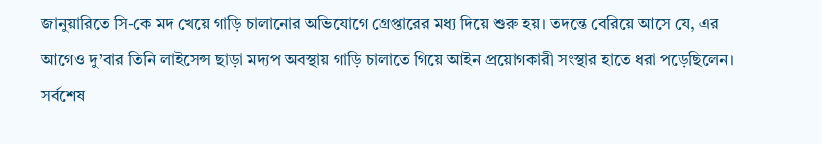জানুয়ারিতে সি-কে মদ খেয়ে গাড়ি চালানোর অভিযোগে গ্রেপ্তারের মধ্য দিয়ে শুরু হয়। তদন্তে বেরিয়ে আসে যে, এর আগেও দু’বার তিনি লাইসেন্স ছাড়া মদ্যপ অবস্থায় গাড়ি চালাতে গিয়ে আইন প্রয়োগকারী সংস্থার হাতে ধরা পড়েছিলেন। সর্বশেষ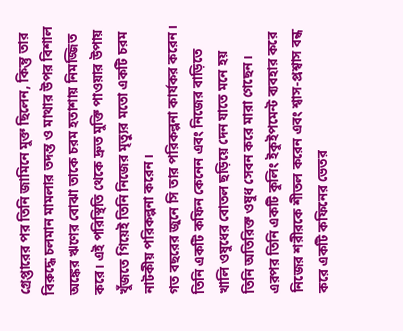গ্রেপ্তারের পর তিনি জামিনে মুক্ত ছিলেন, কিন্তু তার বিরুদ্ধে চলমান মামলার তদন্ত ও মাথার উপর বিশাল অঙ্কের ঋণের বোঝা তাকে চরম হতাশায় নিমজ্জিত করে। এই পরিস্থিতি থেকে দ্রুত মুক্তি পাওয়ার উপায় খুঁজতে গিয়েই তিনি নিজের মৃত্যুর মতো একটি চরম নাটকীয় পরিকল্পনা করেন।
গত বছরের জুনে সি তার পরিকল্পনা কার্যকর করেন। তিনি একটি কফিন কেনেন এবং নিজের বাড়িতে খালি ওষুধের বোতল ছড়িয়ে দেন যাতে মনে হয় তিনি অতিরিক্ত ওষুধ সেবন করে মারা গেছেন। এরপর তিনি একটি কুলিং ইকুইপমেন্ট ব্যবহার করে নিজের শরীরকে শীতল করেন এবং শ্বাস-প্রশ্বাস বন্ধ করে একটি কফিনের ভেতর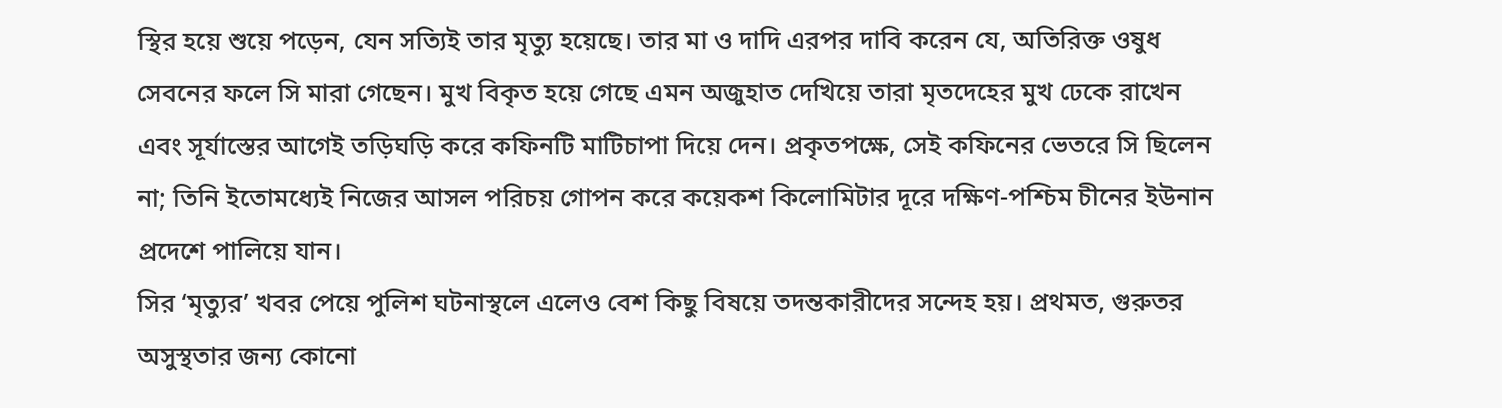স্থির হয়ে শুয়ে পড়েন, যেন সত্যিই তার মৃত্যু হয়েছে। তার মা ও দাদি এরপর দাবি করেন যে, অতিরিক্ত ওষুধ সেবনের ফলে সি মারা গেছেন। মুখ বিকৃত হয়ে গেছে এমন অজুহাত দেখিয়ে তারা মৃতদেহের মুখ ঢেকে রাখেন এবং সূর্যাস্তের আগেই তড়িঘড়ি করে কফিনটি মাটিচাপা দিয়ে দেন। প্রকৃতপক্ষে, সেই কফিনের ভেতরে সি ছিলেন না; তিনি ইতোমধ্যেই নিজের আসল পরিচয় গোপন করে কয়েকশ কিলোমিটার দূরে দক্ষিণ-পশ্চিম চীনের ইউনান প্রদেশে পালিয়ে যান।
সির ‘মৃত্যুর’ খবর পেয়ে পুলিশ ঘটনাস্থলে এলেও বেশ কিছু বিষয়ে তদন্তকারীদের সন্দেহ হয়। প্রথমত, গুরুতর অসুস্থতার জন্য কোনো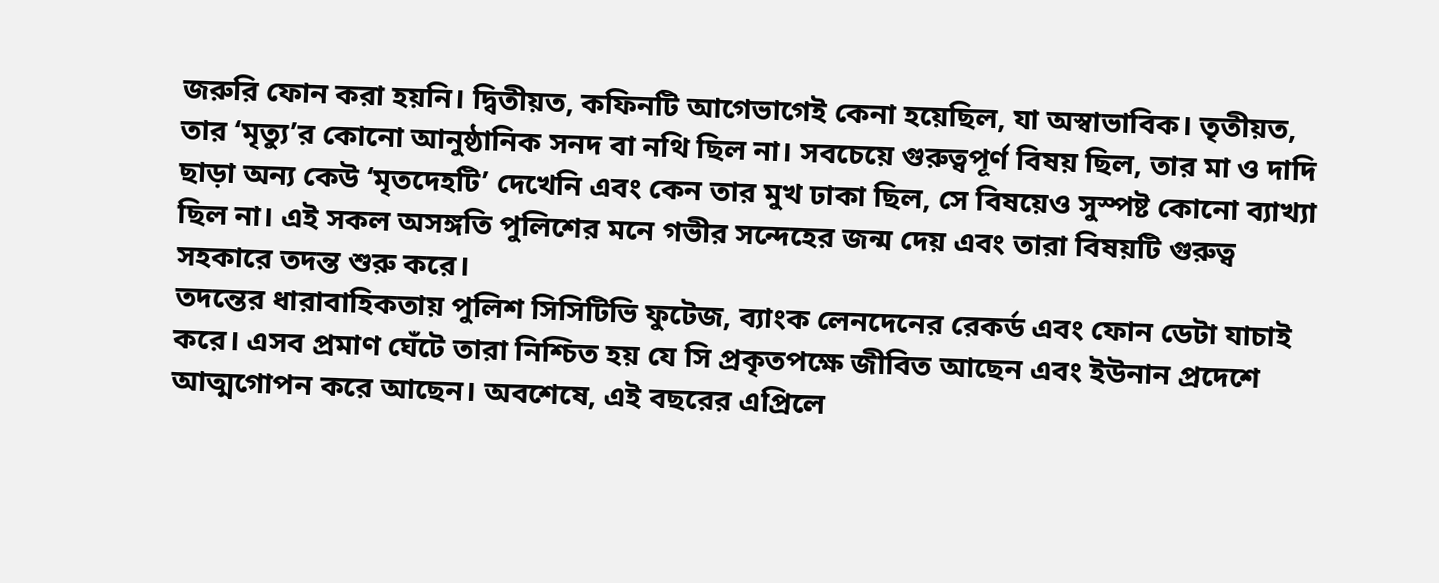জরুরি ফোন করা হয়নি। দ্বিতীয়ত, কফিনটি আগেভাগেই কেনা হয়েছিল, যা অস্বাভাবিক। তৃতীয়ত, তার ‘মৃত্যু’র কোনো আনুষ্ঠানিক সনদ বা নথি ছিল না। সবচেয়ে গুরুত্বপূর্ণ বিষয় ছিল, তার মা ও দাদি ছাড়া অন্য কেউ ‘মৃতদেহটি’ দেখেনি এবং কেন তার মুখ ঢাকা ছিল, সে বিষয়েও সুস্পষ্ট কোনো ব্যাখ্যা ছিল না। এই সকল অসঙ্গতি পুলিশের মনে গভীর সন্দেহের জন্ম দেয় এবং তারা বিষয়টি গুরুত্ব সহকারে তদন্ত শুরু করে।
তদন্তের ধারাবাহিকতায় পুলিশ সিসিটিভি ফুটেজ, ব্যাংক লেনদেনের রেকর্ড এবং ফোন ডেটা যাচাই করে। এসব প্রমাণ ঘেঁটে তারা নিশ্চিত হয় যে সি প্রকৃতপক্ষে জীবিত আছেন এবং ইউনান প্রদেশে আত্মগোপন করে আছেন। অবশেষে, এই বছরের এপ্রিলে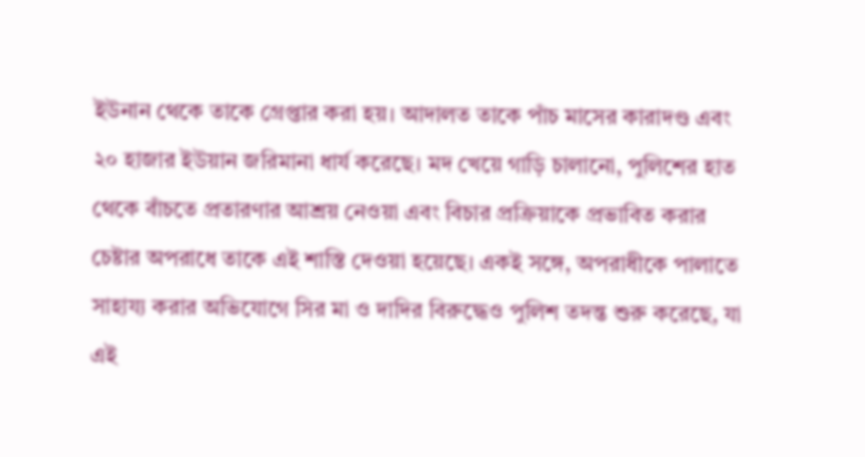ইউনান থেকে তাকে গ্রেপ্তার করা হয়। আদালত তাকে পাঁচ মাসের কারাদণ্ড এবং ২০ হাজার ইউয়ান জরিমানা ধার্য করেছে। মদ খেয়ে গাড়ি চালানো, পুলিশের হাত থেকে বাঁচতে প্রতারণার আশ্রয় নেওয়া এবং বিচার প্রক্রিয়াকে প্রভাবিত করার চেষ্টার অপরাধে তাকে এই শাস্তি দেওয়া হয়েছে। একই সঙ্গে, অপরাধীকে পালাতে সাহায্য করার অভিযোগে সির মা ও দাদির বিরুদ্ধেও পুলিশ তদন্ত শুরু করেছে, যা এই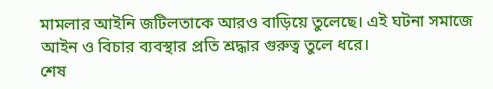মামলার আইনি জটিলতাকে আরও বাড়িয়ে তুলেছে। এই ঘটনা সমাজে আইন ও বিচার ব্যবস্থার প্রতি শ্রদ্ধার গুরুত্ব তুলে ধরে।
শেষ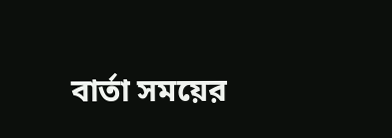বার্তা সময়ের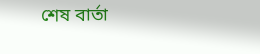শেষ বার্তা